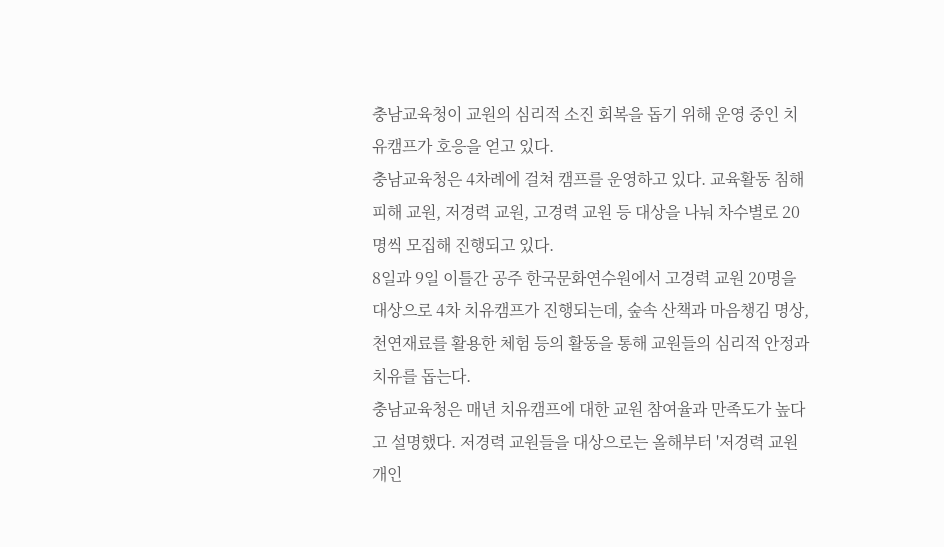충남교육청이 교원의 심리적 소진 회복을 돕기 위해 운영 중인 치유캠프가 호응을 얻고 있다.
충남교육청은 4차례에 걸쳐 캠프를 운영하고 있다. 교육활동 침해 피해 교원, 저경력 교원, 고경력 교원 등 대상을 나눠 차수별로 20명씩 모집해 진행되고 있다.
8일과 9일 이틀간 공주 한국문화연수원에서 고경력 교원 20명을 대상으로 4차 치유캠프가 진행되는데, 숲속 산책과 마음챙김 명상, 천연재료를 활용한 체험 등의 활동을 통해 교원들의 심리적 안정과 치유를 돕는다.
충남교육청은 매년 치유캠프에 대한 교원 참여율과 만족도가 높다고 설명했다. 저경력 교원들을 대상으로는 올해부터 '저경력 교원 개인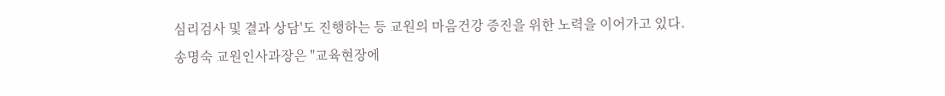심리검사 및 결과 상담'도 진행하는 등 교원의 마음건강 증진을 위한 노력을 이어가고 있다.
송명숙 교원인사과장은 "교육현장에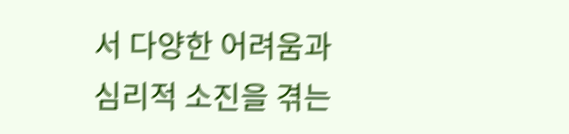서 다양한 어려움과 심리적 소진을 겪는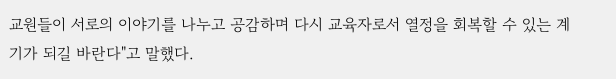교원들이 서로의 이야기를 나누고 공감하며 다시 교육자로서 열정을 회복할 수 있는 계기가 되길 바란다"고 말했다.